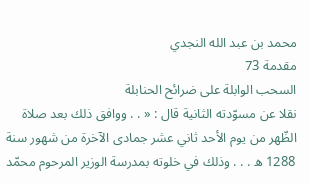محمد بن عبد الله النجدي
مقدمة 73
السحب الوابلة على ضرائح الحنابلة
نقلا عن مسوّدته الثانية قال : « . . ووافق ذلك بعد صلاة الظّهر من يوم الأحد ثاني عشر جمادى الآخرة من شهور سنة 1288 ه . . . وذلك في خلوته بمدرسة الوزير المرحوم محمّد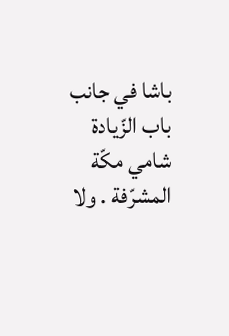باشا في جانب باب الزّيادة شامي مكّة المشرّفة . ولا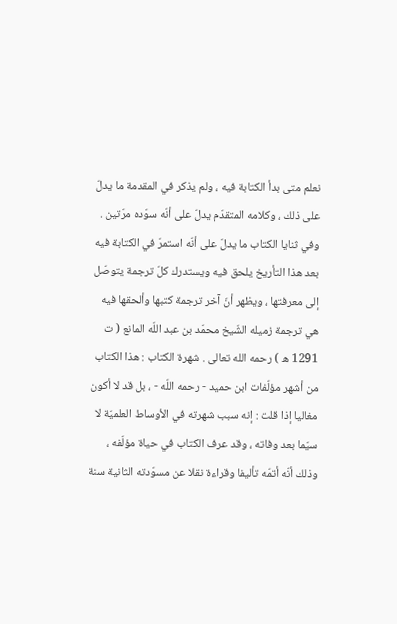نعلم متى بدأ الكتابة فيه ، ولم يذكر في المقدمة ما يدلّ على ذلك ، وكلامه المتقدّم يدلّ على أنّه سوّده مرّتين . وفي ثنايا الكتاب ما يدلّ على أنّه استمرّ في الكتابة فيه بعد هذا التأريخ يلحق فيه ويستدرك كلّ ترجمة يتوصّل إلى معرفتها ، ويظهر أنّ آخر ترجمة كتبها وألحقها فيه هي ترجمة زميله الشّيخ محمّد بن عبد اللّه المانع ( ت 1291 ه ) رحمه الله تعالى . شهرة الكتاب : هذا الكتاب من أشهر مؤلّفات ابن حميد - رحمه اللّه - ، بل قد لا أكون مغاليا إذا قلت : إنه سبب شهرته في الأوساط العلميّة لا سيّما بعد وفاته ، وقد عرف الكتاب في حياة مؤلّفه ، وذلك أنّه أتمّه تأليفا وقراءة نقلا عن مسوّدته الثانية سنة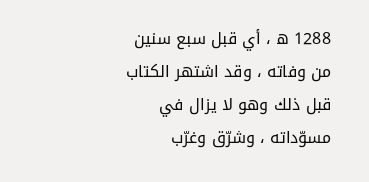1288 ه ، أي قبل سبع سنين من وفاته ، وقد اشتهر الكتاب قبل ذلك وهو لا يزال في مسوّداته ، وشرّق وغرّب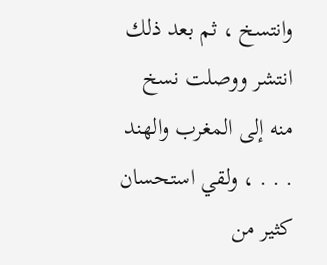وانتسخ ، ثم بعد ذلك انتشر ووصلت نسخ منه إلى المغرب والهند . . . ، ولقي استحسان كثير من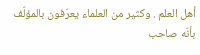أهل العلم . وكثير من العلماء يعرّفون بالمؤلّف بأنّه صاحب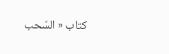كتاب « السّحب